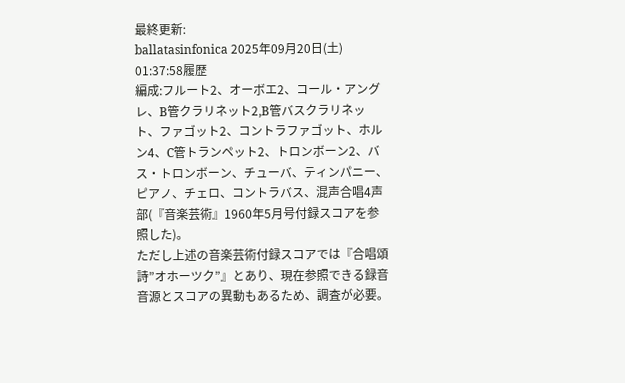最終更新:
ballatasinfonica 2025年09月20日(土) 01:37:58履歴
編成:フルート2、オーボエ2、コール・アングレ、B管クラリネット2,B管バスクラリネット、ファゴット2、コントラファゴット、ホルン4、C管トランペット2、トロンボーン2、バス・トロンボーン、チューバ、ティンパニー、ピアノ、チェロ、コントラバス、混声合唱4声部(『音楽芸術』1960年5月号付録スコアを参照した)。
ただし上述の音楽芸術付録スコアでは『合唱頌詩”オホーツク”』とあり、現在参照できる録音音源とスコアの異動もあるため、調査が必要。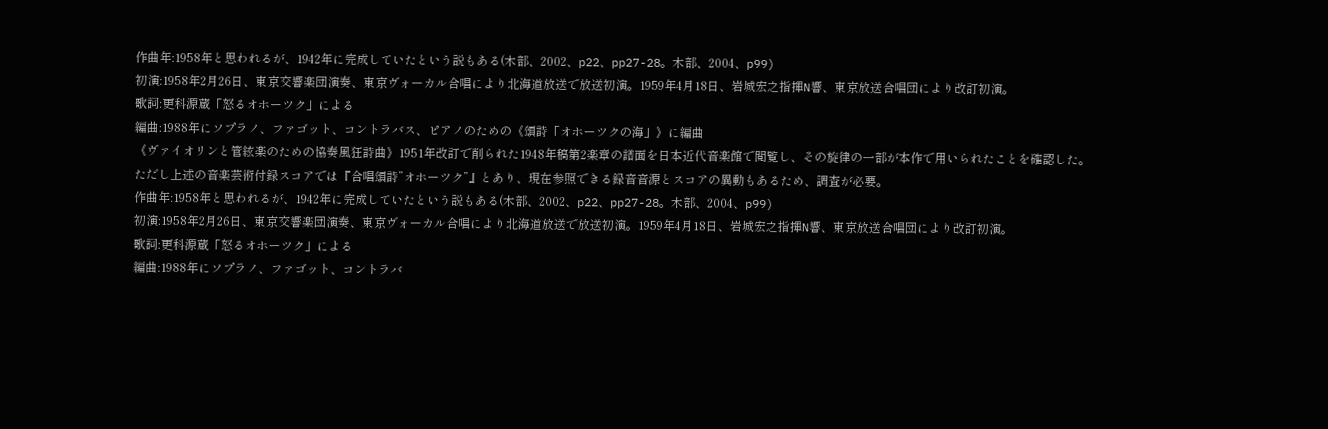作曲年:1958年と思われるが、1942年に完成していたという説もある(木部、2002、p22、pp27-28。木部、2004、p99)
初演:1958年2月26日、東京交響楽団演奏、東京ヴォーカル合唱により北海道放送で放送初演。1959年4月18日、岩城宏之指揮N響、東京放送合唱団により改訂初演。
歌詞:更科源蔵「怒るオホーツク」による
編曲:1988年にソプラノ、ファゴット、コントラバス、ピアノのための《頌詩「オホーツクの海」》に編曲
《ヴァイオリンと管絃楽のための協奏風狂詩曲》1951年改訂で削られた1948年稿第2楽章の譜面を日本近代音楽館で閲覧し、その旋律の一部が本作で用いられたことを確認した。
ただし上述の音楽芸術付録スコアでは『合唱頌詩”オホーツク”』とあり、現在参照できる録音音源とスコアの異動もあるため、調査が必要。
作曲年:1958年と思われるが、1942年に完成していたという説もある(木部、2002、p22、pp27-28。木部、2004、p99)
初演:1958年2月26日、東京交響楽団演奏、東京ヴォーカル合唱により北海道放送で放送初演。1959年4月18日、岩城宏之指揮N響、東京放送合唱団により改訂初演。
歌詞:更科源蔵「怒るオホーツク」による
編曲:1988年にソプラノ、ファゴット、コントラバ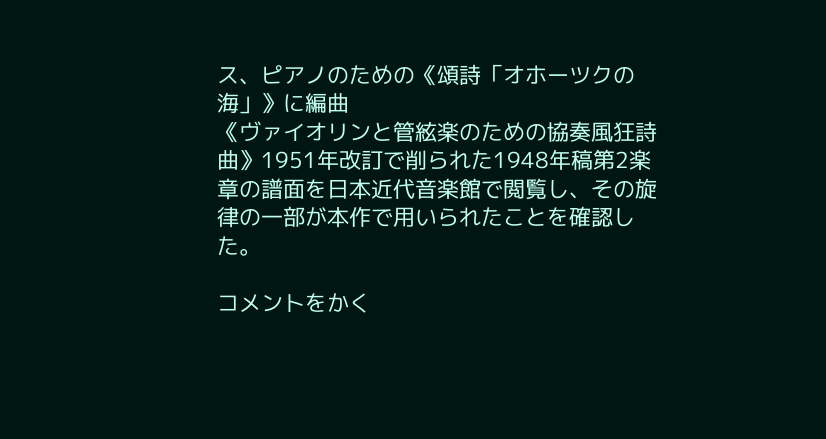ス、ピアノのための《頌詩「オホーツクの海」》に編曲
《ヴァイオリンと管絃楽のための協奏風狂詩曲》1951年改訂で削られた1948年稿第2楽章の譜面を日本近代音楽館で閲覧し、その旋律の一部が本作で用いられたことを確認した。

コメントをかく